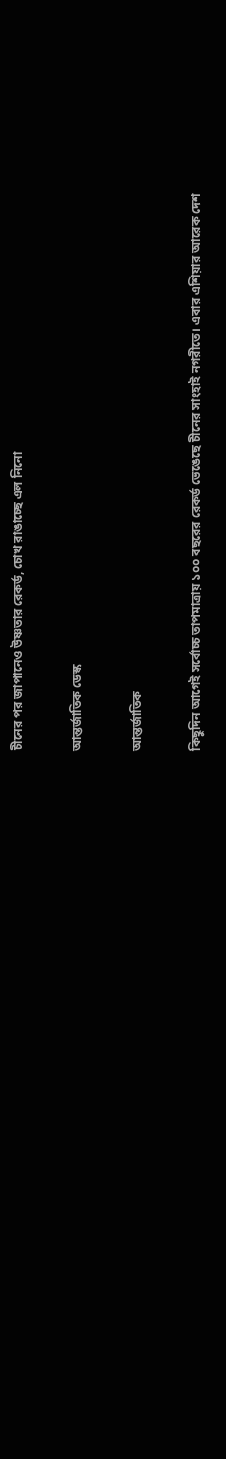চীনের পর জাপানেও উষ্ণতার রেকর্ড, চোখ রাঙাচ্ছে এল নিনো

আন্তর্জাতিক ডেস্ক

আন্তর্জাতিক

কিছুদিন আগেই সর্বোচ্চ তাপমাত্রায় ১০০ বছরের রেকর্ড ভেঙেছে চীনের সাংহাই নগরীতে। এবার এশিয়ার আরেক দেশ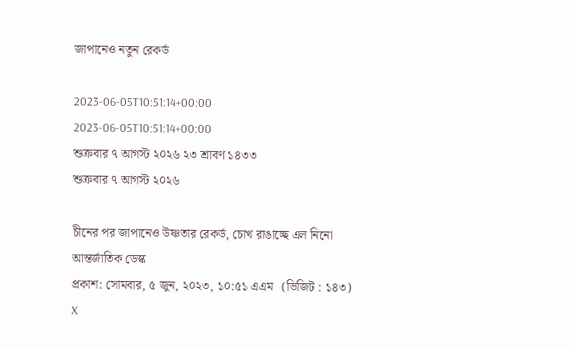জাপানেও নতুন রেকর্ড

2023-06-05T10:51:14+00:00
2023-06-05T10:51:14+00:00
শুক্রবার ৭ আগস্ট ২০২৬ ২৩ শ্রাবণ ১৪৩৩
শুক্রবার ৭ আগস্ট ২০২৬

চীনের পর জাপানেও উষ্ণতার রেকর্ড, চোখ রাঙাচ্ছে এল নিনো
আন্তর্জাতিক ডেস্ক
প্রকাশ: সোমবার, ৫ জুন, ২০২৩, ১০:৫১ এএম   (ভিজিট : ১৪৩)
X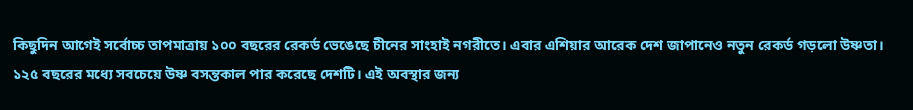কিছুদিন আগেই সর্বোচ্চ তাপমাত্রায় ১০০ বছরের রেকর্ড ভেঙেছে চীনের সাংহাই নগরীতে। এবার এশিয়ার আরেক দেশ জাপানেও নতুন রেকর্ড গড়লো উষ্ণতা। ১২৫ বছরের মধ্যে সবচেয়ে উষ্ণ বসন্তকাল পার করেছে দেশটি। এই অবস্থার জন্য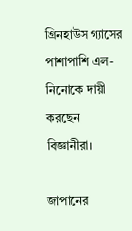গ্রিনহাউস গ্যাসের পাশাপাশি এল-নিনোকে দায়ী করছেন বিজ্ঞানীরা।

জাপানের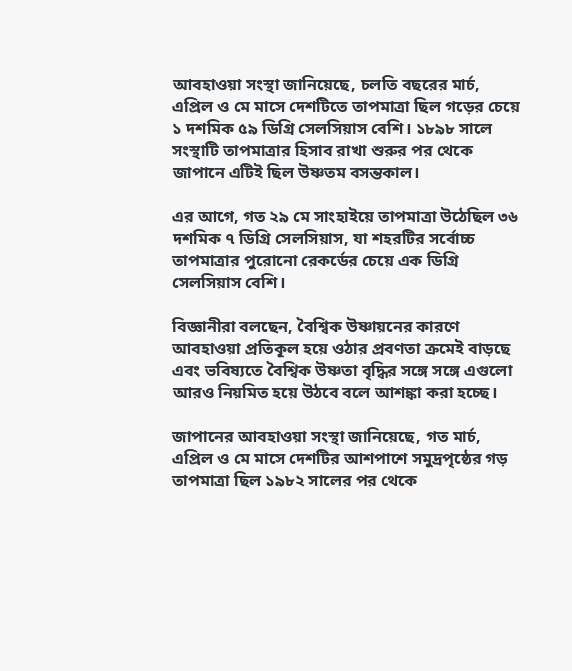আবহাওয়া সংস্থা জানিয়েছে, চলতি বছরের মার্চ, এপ্রিল ও মে মাসে দেশটিতে তাপমাত্রা ছিল গড়ের চেয়ে ১ দশমিক ৫৯ ডিগ্রি সেলসিয়াস বেশি। ১৮৯৮ সালে সংস্থাটি তাপমাত্রার হিসাব রাখা শুরুর পর থেকে জাপানে এটিই ছিল উষ্ণতম বসন্তকাল।

এর আগে, গত ২৯ মে সাংহাইয়ে তাপমাত্রা উঠেছিল ৩৬ দশমিক ৭ ডিগ্রি সেলসিয়াস, যা শহরটির সর্বোচ্চ তাপমাত্রার পুরোনো রেকর্ডের চেয়ে এক ডিগ্রি সেলসিয়াস বেশি।

বিজ্ঞানীরা বলছেন, বৈশ্বিক উষ্ণায়নের কারণে আবহাওয়া প্রতিকূল হয়ে ওঠার প্রবণতা ক্রমেই বাড়ছে এবং ভবিষ্যতে বৈশ্বিক উষ্ণতা বৃদ্ধির সঙ্গে সঙ্গে এগুলো আরও নিয়মিত হয়ে উঠবে বলে আশঙ্কা করা হচ্ছে।

জাপানের আবহাওয়া সংস্থা জানিয়েছে, গত মার্চ, এপ্রিল ও মে মাসে দেশটির আশপাশে সমুদ্রপৃষ্ঠের গড় তাপমাত্রা ছিল ১৯৮২ সালের পর থেকে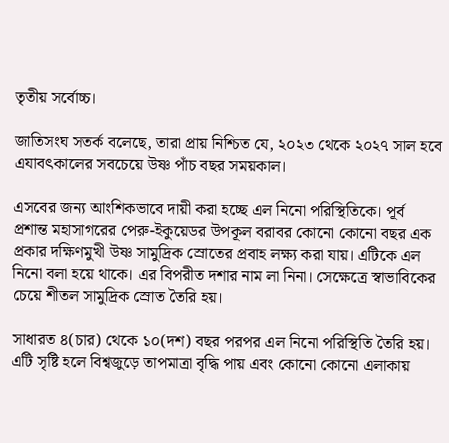তৃতীয় সর্বোচ্চ।

জাতিসংঘ সতর্ক বলেছে, তারা প্রায় নিশ্চিত যে, ২০২৩ থেকে ২০২৭ সাল হবে এযাবৎকালের সবচেয়ে উষ্ণ পাঁচ বছর সময়কাল।

এসবের জন্য আংশিকভাবে দায়ী করা হচ্ছে এল নিনো পরিস্থিতিকে। পূর্ব প্রশান্ত মহাসাগরের পেরু-ইকুয়েডর উপকূল বরাবর কোনো কোনো বছর এক প্রকার দক্ষিণমুখী উষ্ণ সামুদ্রিক স্রোতের প্রবাহ লক্ষ্য করা যায়। এটিকে এল নিনো বলা হয়ে থাকে। এর বিপরীত দশার নাম লা নিনা। সেক্ষেত্রে স্বাভাবিকের চেয়ে শীতল সামুদ্রিক স্রোত তৈরি হয়।

সাধারত ৪(চার) থেকে ১০(দশ) বছর পরপর এল নিনো পরিস্থিতি তৈরি হয়। এটি সৃষ্টি হলে বিশ্বজুড়ে তাপমাত্রা বৃদ্ধি পায় এবং কোনো কোনো এলাকায়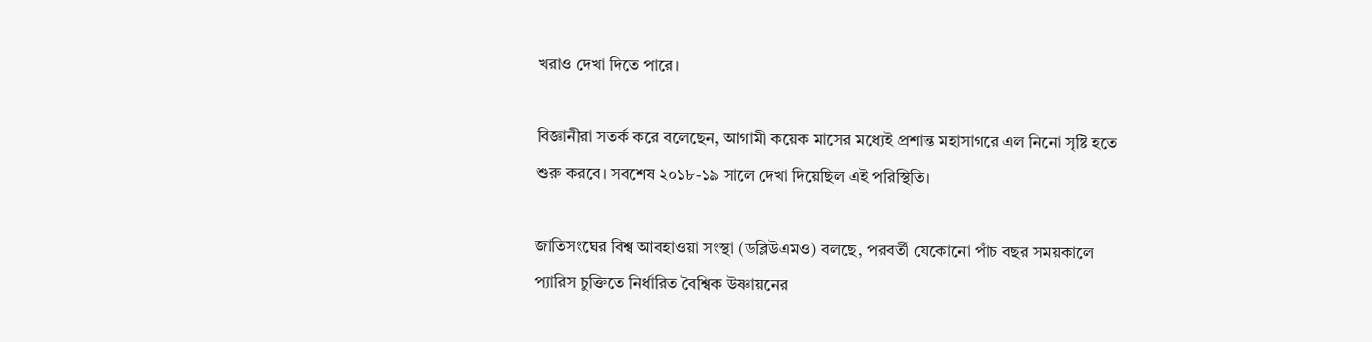খরাও দেখা দিতে পারে।

বিজ্ঞানীরা সতর্ক করে বলেছেন, আগামী কয়েক মাসের মধ্যেই প্রশান্ত মহাসাগরে এল নিনো সৃষ্টি হতে শুরু করবে। সবশেষ ২০১৮-১৯ সালে দেখা দিয়েছিল এই পরিস্থিতি।

জাতিসংঘের বিশ্ব আবহাওয়া সংস্থা (ডব্লিউএমও) বলছে, পরবর্তী যেকোনো পাঁচ বছর সময়কালে প্যারিস চুক্তিতে নির্ধারিত বৈশ্বিক উষ্ণায়নের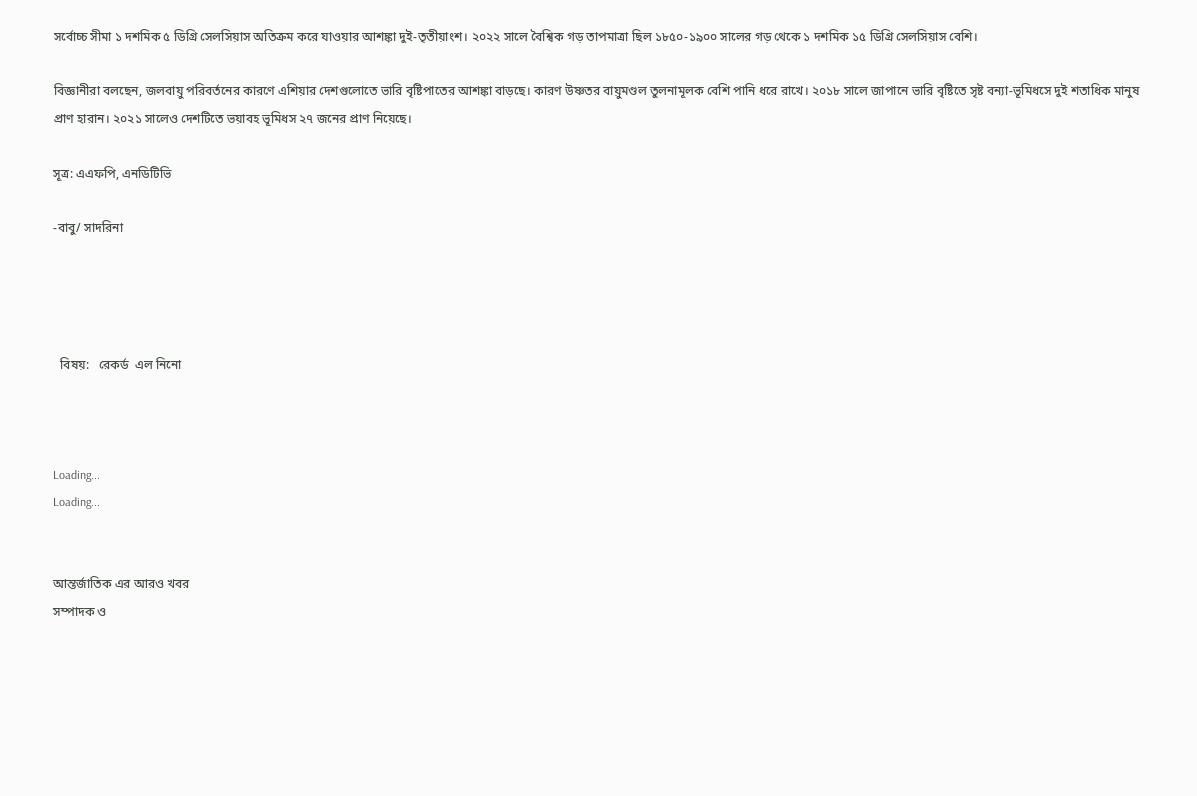সর্বোচ্চ সীমা ১ দশমিক ৫ ডিগ্রি সেলসিয়াস অতিক্রম করে যাওয়ার আশঙ্কা দুই-তৃতীয়াংশ। ২০২২ সালে বৈশ্বিক গড় তাপমাত্রা ছিল ১৮৫০-১৯০০ সালের গড় থেকে ১ দশমিক ১৫ ডিগ্রি সেলসিয়াস বেশি।

বিজ্ঞানীরা বলছেন, জলবায়ু পরিবর্তনের কারণে এশিয়ার দেশগুলোতে ভারি বৃষ্টিপাতের আশঙ্কা বাড়ছে। কারণ উষ্ণতর বায়ুমণ্ডল তুলনামূলক বেশি পানি ধরে রাখে। ২০১৮ সালে জাপানে ভারি বৃষ্টিতে সৃষ্ট বন্যা-ভূমিধসে দুই শতাধিক মানুষ প্রাণ হারান। ২০২১ সালেও দেশটিতে ভয়াবহ ভূমিধস ২৭ জনের প্রাণ নিয়েছে।

সূত্র: এএফপি, এনডিটিভি

-বাবু/ সাদরিনা




  বিষয়:   রেকর্ড  এল নিনো



Loading...
Loading...


আন্তর্জাতিক এর আরও খবর
সম্পাদক ও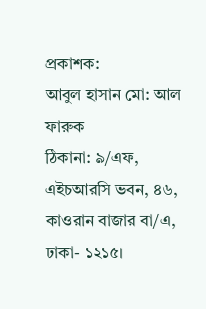প্রকাশক:
আবুল হাসান মো: আল ফারুক
ঠিকানা: ৯/এফ, এইচআরসি ভবন, ৪৬, কাওরান বাজার বা/এ, ঢাকা- ১২১৫।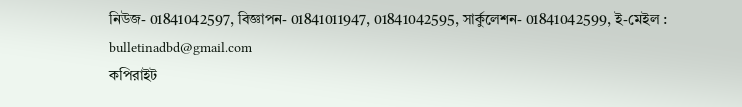নিউজ- 01841042597, বিজ্ঞাপন- 01841011947, 01841042595, সার্কুলেশন- 01841042599, ই-মেইল : bulletinadbd@gmail.com
কপিরাইট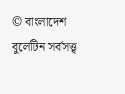© বাংলাদেশ বুলেটিন সর্বসত্ত্ব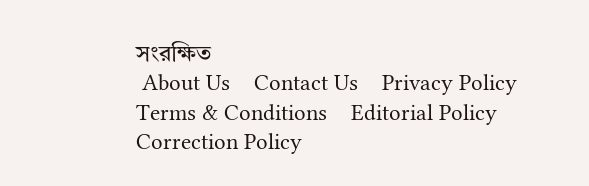সংরক্ষিত
 About Us    Contact Us    Privacy Policy    Terms & Conditions    Editorial Policy    Correction Policy